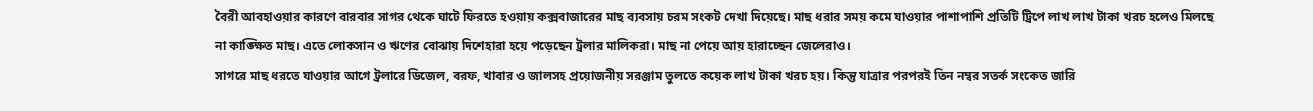বৈরী আবহাওয়ার কারণে বারবার সাগর থেকে ঘাটে ফিরতে হওয়ায় কক্সবাজারের মাছ ব্যবসায় চরম সংকট দেখা দিয়েছে। মাছ ধরার সময় কমে যাওয়ার পাশাপাশি প্রতিটি ট্রিপে লাখ লাখ টাকা খরচ হলেও মিলছে না কাঙ্ক্ষিত মাছ। এতে লোকসান ও ঋণের বোঝায় দিশেহারা হয়ে পড়েছেন ট্রলার মালিকরা। মাছ না পেয়ে আয় হারাচ্ছেন জেলেরাও।
সাগরে মাছ ধরতে যাওয়ার আগে ট্রলারে ডিজেল, বরফ, খাবার ও জালসহ প্রয়োজনীয় সরঞ্জাম তুলতে কয়েক লাখ টাকা খরচ হয়। কিন্তু যাত্রার পরপরই তিন নম্বর সতর্ক সংকেত জারি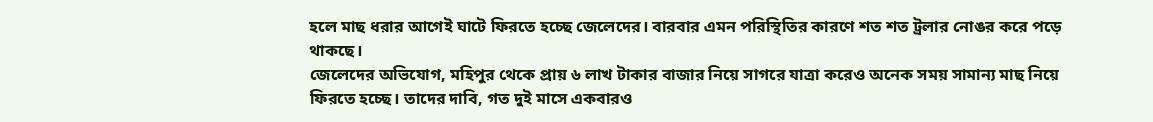হলে মাছ ধরার আগেই ঘাটে ফিরতে হচ্ছে জেলেদের। বারবার এমন পরিস্থিতির কারণে শত শত ট্রলার নোঙর করে পড়ে থাকছে।
জেলেদের অভিযোগ, মহিপুর থেকে প্রায় ৬ লাখ টাকার বাজার নিয়ে সাগরে যাত্রা করেও অনেক সময় সামান্য মাছ নিয়ে ফিরতে হচ্ছে। তাদের দাবি, গত দুই মাসে একবারও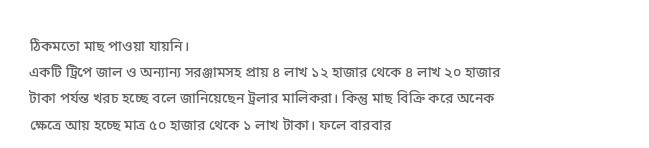ঠিকমতো মাছ পাওয়া যায়নি।
একটি ট্রিপে জাল ও অন্যান্য সরঞ্জামসহ প্রায় ৪ লাখ ১২ হাজার থেকে ৪ লাখ ২০ হাজার টাকা পর্যন্ত খরচ হচ্ছে বলে জানিয়েছেন ট্রলার মালিকরা। কিন্তু মাছ বিক্রি করে অনেক ক্ষেত্রে আয় হচ্ছে মাত্র ৫০ হাজার থেকে ১ লাখ টাকা। ফলে বারবার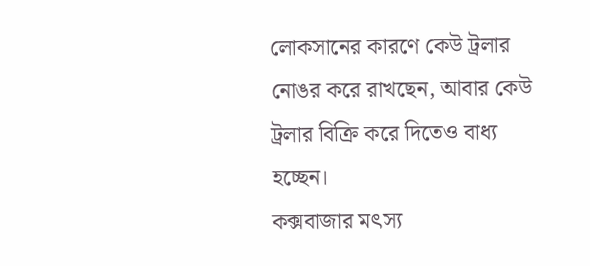লোকসানের কারণে কেউ ট্রলার নোঙর করে রাখছেন, আবার কেউ ট্রলার বিক্রি করে দিতেও বাধ্য হচ্ছেন।
কক্সবাজার মৎস্য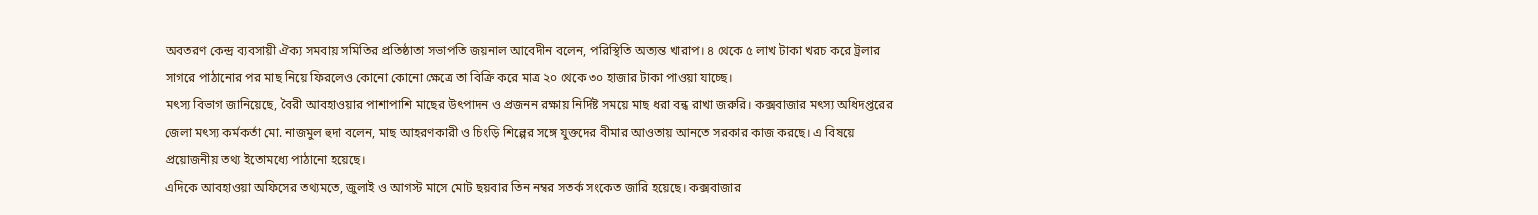অবতরণ কেন্দ্র ব্যবসায়ী ঐক্য সমবায় সমিতির প্রতিষ্ঠাতা সভাপতি জয়নাল আবেদীন বলেন, পরিস্থিতি অত্যন্ত খারাপ। ৪ থেকে ৫ লাখ টাকা খরচ করে ট্রলার সাগরে পাঠানোর পর মাছ নিয়ে ফিরলেও কোনো কোনো ক্ষেত্রে তা বিক্রি করে মাত্র ২০ থেকে ৩০ হাজার টাকা পাওয়া যাচ্ছে।
মৎস্য বিভাগ জানিয়েছে, বৈরী আবহাওয়ার পাশাপাশি মাছের উৎপাদন ও প্রজনন রক্ষায় নির্দিষ্ট সময়ে মাছ ধরা বন্ধ রাখা জরুরি। কক্সবাজার মৎস্য অধিদপ্তরের জেলা মৎস্য কর্মকর্তা মো. নাজমুল হুদা বলেন, মাছ আহরণকারী ও চিংড়ি শিল্পের সঙ্গে যুক্তদের বীমার আওতায় আনতে সরকার কাজ করছে। এ বিষয়ে প্রয়োজনীয় তথ্য ইতোমধ্যে পাঠানো হয়েছে।
এদিকে আবহাওয়া অফিসের তথ্যমতে, জুলাই ও আগস্ট মাসে মোট ছয়বার তিন নম্বর সতর্ক সংকেত জারি হয়েছে। কক্সবাজার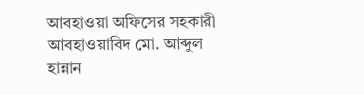আবহাওয়া অফিসের সহকারী আবহাওয়াবিদ মো. আব্দুল হান্নান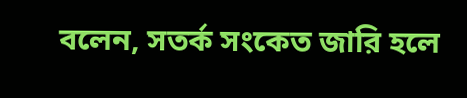বলেন, সতর্ক সংকেত জারি হলে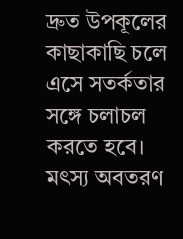দ্রুত উপকূলের কাছাকাছি চলে এসে সতর্কতার সঙ্গে চলাচল করতে হবে।
মৎস্য অবতরণ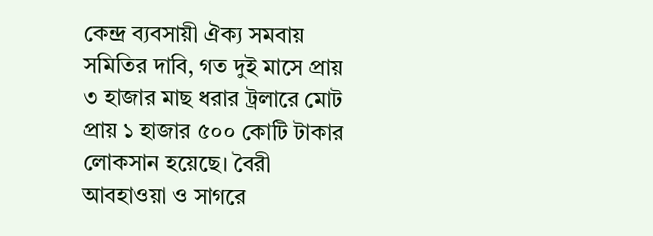কেন্দ্র ব্যবসায়ী ঐক্য সমবায় সমিতির দাবি, গত দুই মাসে প্রায় ৩ হাজার মাছ ধরার ট্রলারে মোট প্রায় ১ হাজার ৫০০ কোটি টাকার লোকসান হয়েছে। বৈরী আবহাওয়া ও সাগরে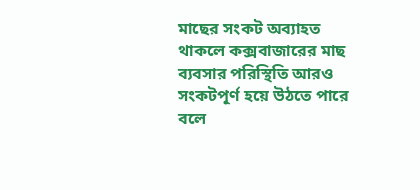মাছের সংকট অব্যাহত থাকলে কক্সবাজারের মাছ ব্যবসার পরিস্থিতি আরও সংকটপূর্ণ হয়ে উঠতে পারে বলে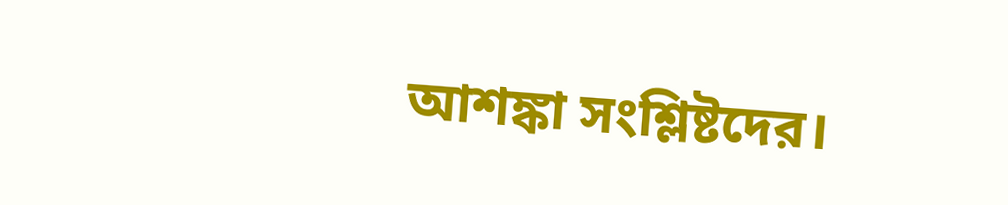আশঙ্কা সংশ্লিষ্টদের।